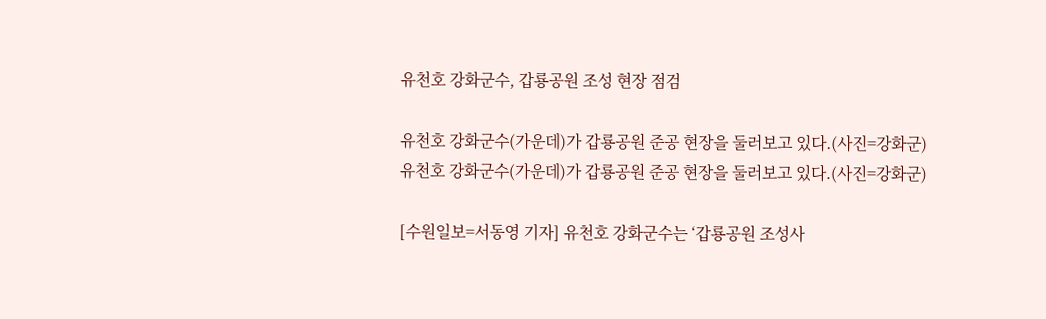유천호 강화군수, 갑룡공원 조성 현장 점검

유천호 강화군수(가운데)가 갑룡공원 준공 현장을 둘러보고 있다.(사진=강화군)
유천호 강화군수(가운데)가 갑룡공원 준공 현장을 둘러보고 있다.(사진=강화군)

[수원일보=서동영 기자] 유천호 강화군수는 ‘갑룡공원 조성사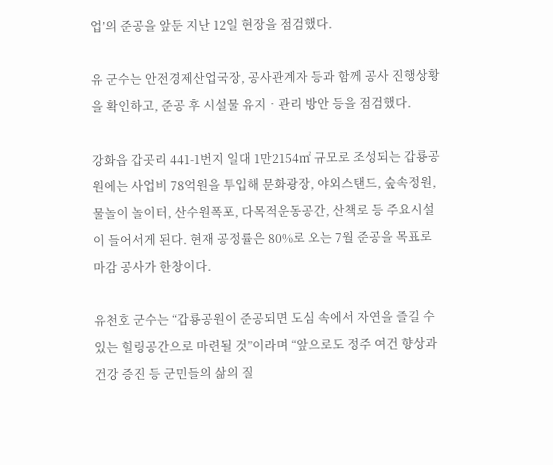업’의 준공을 앞둔 지난 12일 현장을 점검했다.

유 군수는 안전경제산업국장, 공사관계자 등과 함께 공사 진행상황을 확인하고, 준공 후 시설물 유지‧관리 방안 등을 점검했다.

강화읍 갑곳리 441-1번지 일대 1만2154㎡ 규모로 조성되는 갑룡공원에는 사업비 78억원을 투입해 문화광장, 야외스탠드, 숲속정원, 물놀이 놀이터, 산수원폭포, 다목적운동공간, 산책로 등 주요시설이 들어서게 된다. 현재 공정률은 80%로 오는 7월 준공을 목표로 마감 공사가 한창이다.

유천호 군수는 “갑룡공원이 준공되면 도심 속에서 자연을 즐길 수 있는 힐링공간으로 마련될 것”이라며 “앞으로도 정주 여건 향상과 건강 증진 등 군민들의 삶의 질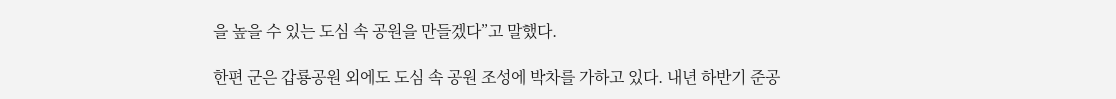을 높을 수 있는 도심 속 공원을 만들겠다”고 말했다.

한편 군은 갑룡공원 외에도 도심 속 공원 조성에 박차를 가하고 있다. 내년 하반기 준공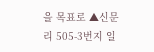을 목표로 ▲신문리 505-3번지 일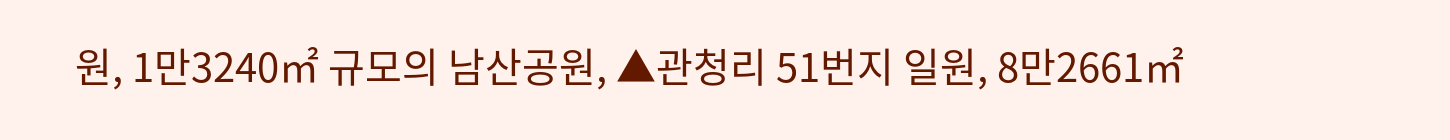원, 1만3240㎡ 규모의 남산공원, ▲관청리 51번지 일원, 8만2661㎡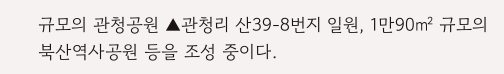규모의 관청공원 ▲관청리 산39-8번지 일원, 1만90㎡ 규모의 북산역사공원 등을 조성 중이다.